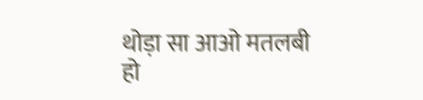थोड़ा सा आओ मतलबी हो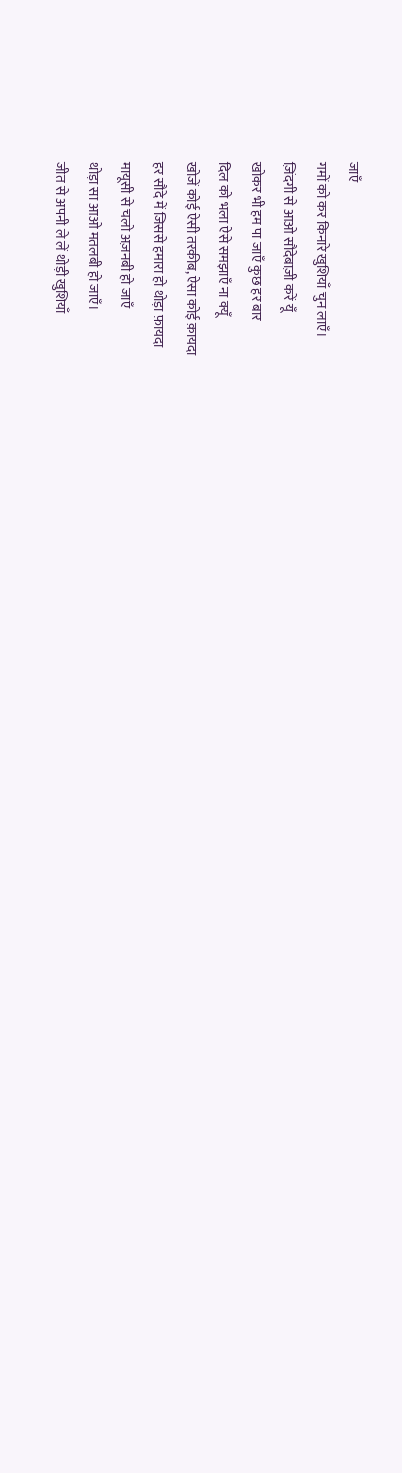जाएँ
गमों को कर किनारे खुशियाँ चुन लाएँ।
ज़िंदगी से आओ सौदेबाज़ी करें यूँ
खोकर भी हम पा जाएँ कुछ हर बार
दिल को भला ऐसे समझाएँ ना क्यूँ
खोजें कोई ऐसी तरकीब, ऐसा कोई क़ायदा
हर सौदे में जिससे हमारा हो थोड़ा फ़ायदा
मायूसी से चलो अज़नबी हो जाएँ
थोड़ा सा आओ मतलबी हो जाएँ।
जीत से अपनी ले लें थोड़ी खुशियाँ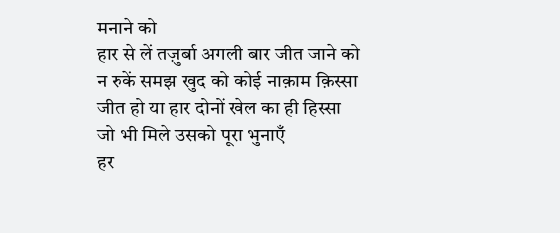मनाने को
हार से लें तज़ुर्बा अगली बार जीत जाने को
न रुकें समझ खुद को कोई नाक़ाम क़िस्सा
जीत हो या हार दोनों खेल का ही हिस्सा
जो भी मिले उसको पूरा भुनाएँ
हर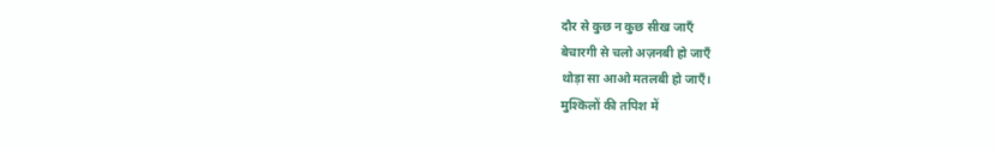दौर से कुछ न कुछ सीख जाएँ
बेचारगी से चलो अज़नबी हो जाएँ
थोड़ा सा आओ मतलबी हो जाएँ।
मुश्किलों की तपिश में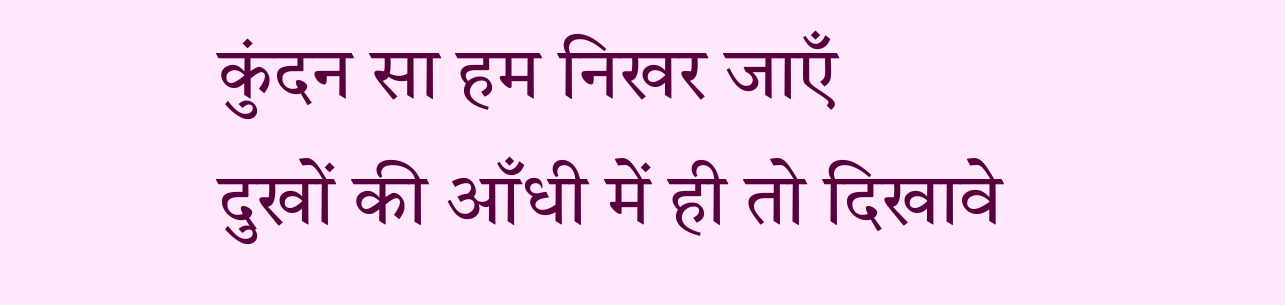कुंदन सा हम निखर जाएँ
दुखों की आँधी में ही तो दिखावे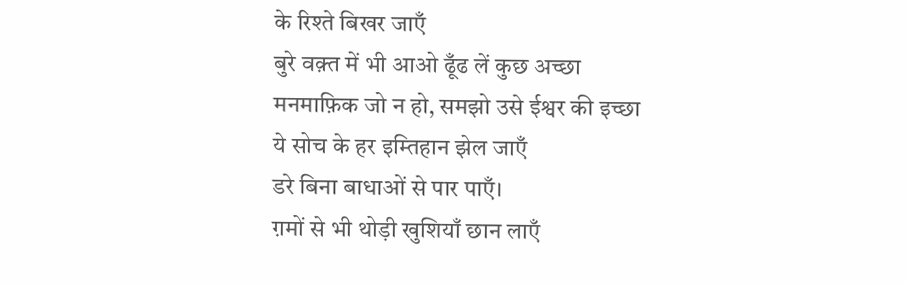के रिश्ते बिखर जाएँ
बुरे वक़्त में भी आओ ढूँढ लें कुछ अच्छा
मनमाफ़िक जो न हो, समझो उसे ईश्वर की इच्छा
ये सोच के हर इम्तिहान झेल जाएँ
डरे बिना बाधाओं से पार पाएँ।
ग़मों से भी थोड़ी खुशियाँ छान लाएँ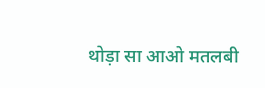थोड़ा सा आओ मतलबी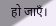हो जाएँ।